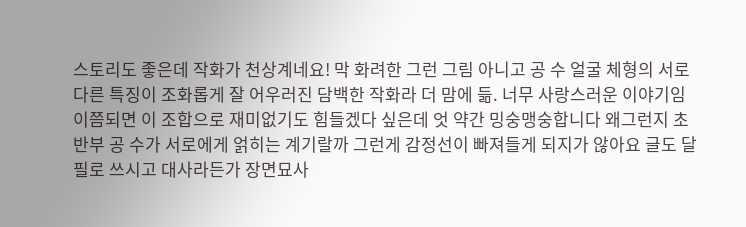스토리도 좋은데 작화가 천상계네요! 막 화려한 그런 그림 아니고 공 수 얼굴 체형의 서로다른 특징이 조화롭게 잘 어우러진 담백한 작화라 더 맘에 듦. 너무 사랑스러운 이야기임
이쯤되면 이 조합으로 재미없기도 힘들겠다 싶은데 엇 약간 밍숭맹숭합니다 왜그런지 초반부 공 수가 서로에게 얽히는 계기랄까 그런게 감정선이 빠져들게 되지가 않아요 글도 달필로 쓰시고 대사라든가 장면묘사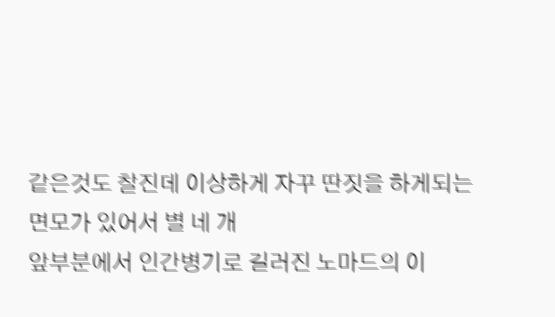같은것도 찰진데 이상하게 자꾸 딴짓을 하게되는 면모가 있어서 별 네 개
앞부분에서 인간병기로 길러진 노마드의 이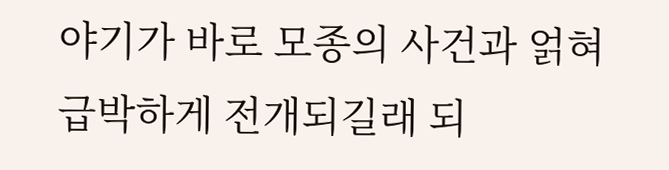야기가 바로 모종의 사건과 얽혀 급박하게 전개되길래 되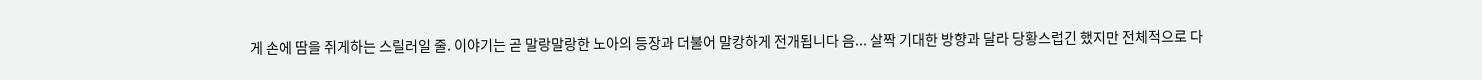게 손에 땀을 쥐게하는 스릴러일 줄. 이야기는 곧 말랑말랑한 노아의 등장과 더불어 말캉하게 전개됩니다 음... 살짝 기대한 방향과 달라 당황스럽긴 했지만 전체적으로 다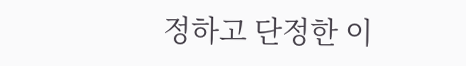정하고 단정한 이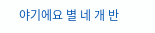야기에요 별 네 개 반